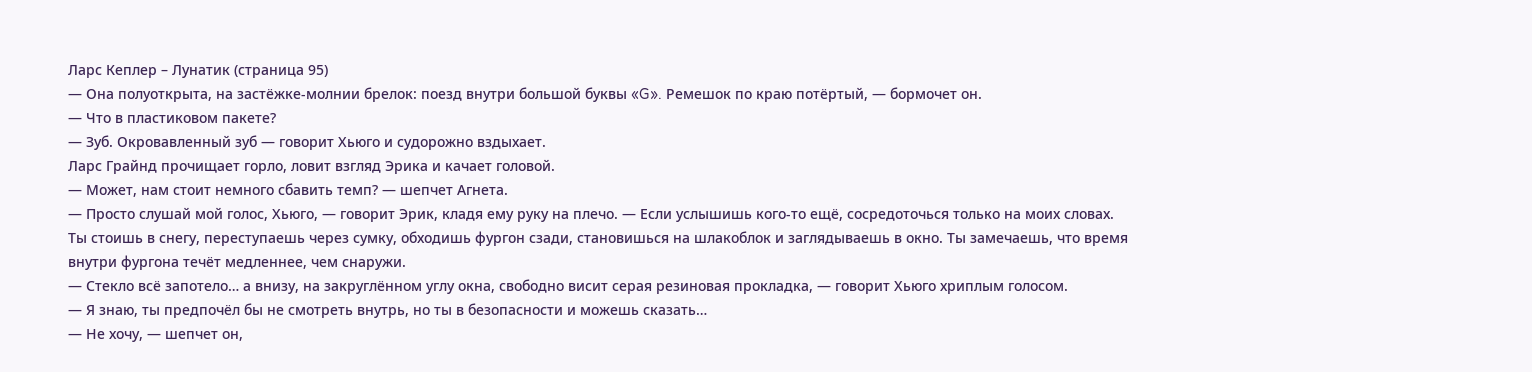Ларс Кеплер – Лунатик (страница 95)
— Она полуоткрыта, на застёжке‑молнии брелок: поезд внутри большой буквы «G». Ремешок по краю потёртый, — бормочет он.
— Что в пластиковом пакете?
— Зуб. Окровавленный зуб — говорит Хьюго и судорожно вздыхает.
Ларс Грайнд прочищает горло, ловит взгляд Эрика и качает головой.
— Может, нам стоит немного сбавить темп? — шепчет Агнета.
— Просто слушай мой голос, Хьюго, — говорит Эрик, кладя ему руку на плечо. — Если услышишь кого‑то ещё, сосредоточься только на моих словах. Ты стоишь в снегу, переступаешь через сумку, обходишь фургон сзади, становишься на шлакоблок и заглядываешь в окно. Ты замечаешь, что время внутри фургона течёт медленнее, чем снаружи.
— Стекло всё запотело… а внизу, на закруглённом углу окна, свободно висит серая резиновая прокладка, — говорит Хьюго хриплым голосом.
— Я знаю, ты предпочёл бы не смотреть внутрь, но ты в безопасности и можешь сказать…
— Не хочу, — шепчет он,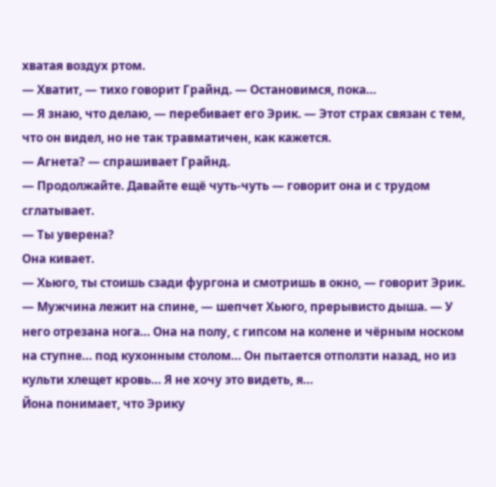хватая воздух ртом.
— Хватит, — тихо говорит Грайнд. — Остановимся, пока…
— Я знаю, что делаю, — перебивает его Эрик. — Этот страх связан с тем, что он видел, но не так травматичен, как кажется.
— Агнета? — спрашивает Грайнд.
— Продолжайте. Давайте ещё чуть‑чуть — говорит она и с трудом сглатывает.
— Ты уверена?
Она кивает.
— Хьюго, ты стоишь сзади фургона и смотришь в окно, — говорит Эрик.
— Мужчина лежит на спине, — шепчет Хьюго, прерывисто дыша. — У него отрезана нога… Она на полу, с гипсом на колене и чёрным носком на ступне… под кухонным столом… Он пытается отползти назад, но из культи хлещет кровь… Я не хочу это видеть, я…
Йона понимает, что Эрику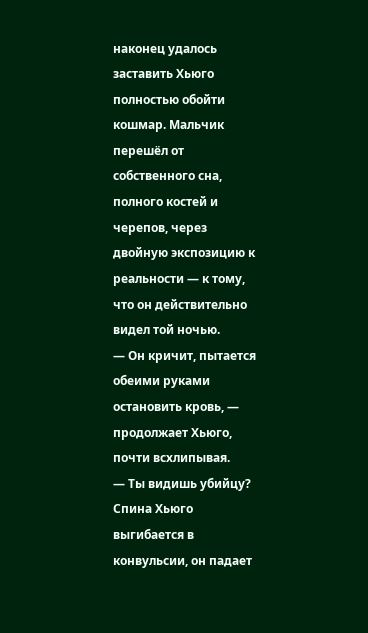наконец удалось заставить Хьюго полностью обойти кошмар. Мальчик перешёл от собственного сна, полного костей и черепов, через двойную экспозицию к реальности — к тому, что он действительно видел той ночью.
— Он кричит, пытается обеими руками остановить кровь, — продолжает Хьюго, почти всхлипывая.
— Ты видишь убийцу?
Спина Хьюго выгибается в конвульсии, он падает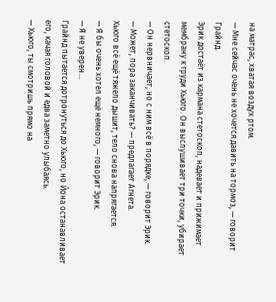на матрас, хватая воздух ртом.
— Мне сейчас очень не хочется давить на тормоз, — говорит Грайнд.
Эрик достаёт из кармана стетоскоп, надевает и прижимает мембрану к груди Хьюго. Он выслушивает три точки, убирает стетоскоп.
— Он нервничает, но с ним всё в порядке, — говорит Эрик.
— Может, пора заканчивать? — предлагает Агнета.
Хьюго всё ещё тяжело дышит, тело снова напрягается.
— Я бы очень хотел ещё немного, — говорит Эрик.
— Я не уверен…
Грайнд пытается дотронуться до Хьюго, но Йона останавливает его, качая головой и едва заметно улыбаясь.
— Хьюго, ты смотришь прямо на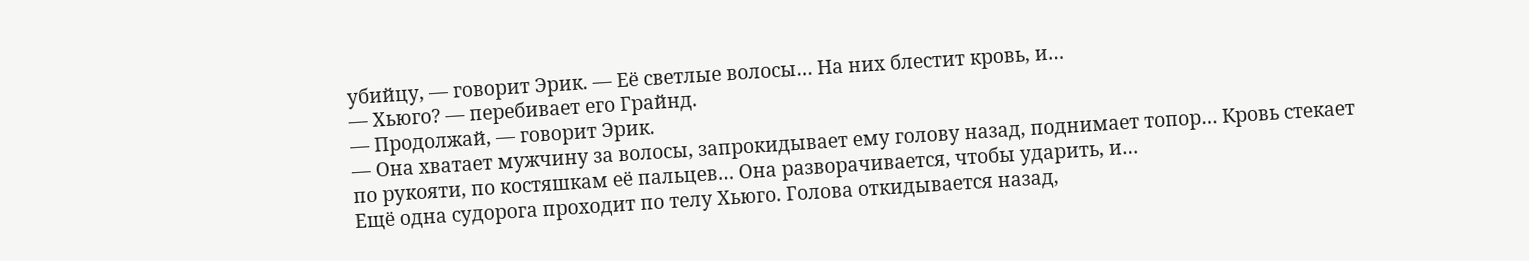убийцу, — говорит Эрик. — Её светлые волосы… На них блестит кровь, и…
— Хьюго? — перебивает его Грайнд.
— Продолжай, — говорит Эрик.
— Она хватает мужчину за волосы, запрокидывает ему голову назад, поднимает топор… Кровь стекает по рукояти, по костяшкам её пальцев… Она разворачивается, чтобы ударить, и…
Ещё одна судорога проходит по телу Хьюго. Голова откидывается назад,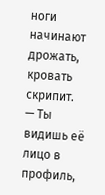ноги начинают дрожать, кровать скрипит.
— Ты видишь её лицо в профиль,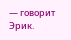— говорит Эрик.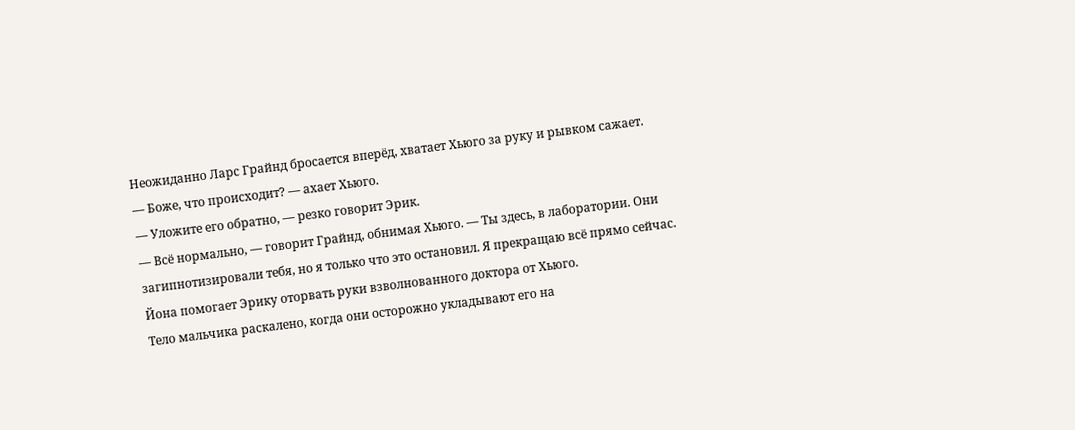Неожиданно Ларс Грайнд бросается вперёд, хватает Хьюго за руку и рывком сажает.
— Боже, что происходит? — ахает Хьюго.
— Уложите его обратно, — резко говорит Эрик.
— Всё нормально, — говорит Грайнд, обнимая Хьюго. — Ты здесь, в лаборатории. Они загипнотизировали тебя, но я только что это остановил. Я прекращаю всё прямо сейчас.
Йона помогает Эрику оторвать руки взволнованного доктора от Хьюго.
Тело мальчика раскалено, когда они осторожно укладывают его на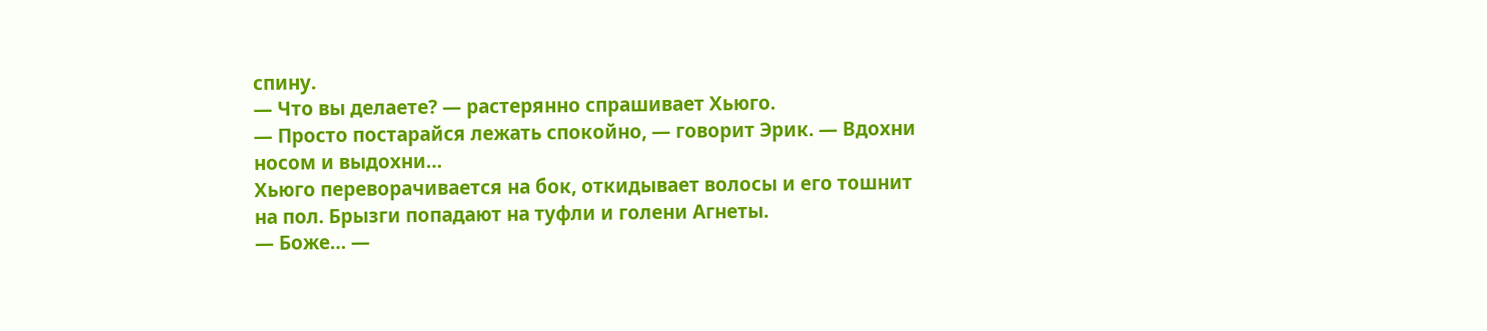спину.
— Что вы делаете? — растерянно спрашивает Хьюго.
— Просто постарайся лежать спокойно, — говорит Эрик. — Вдохни носом и выдохни…
Хьюго переворачивается на бок, откидывает волосы и его тошнит на пол. Брызги попадают на туфли и голени Агнеты.
— Боже… —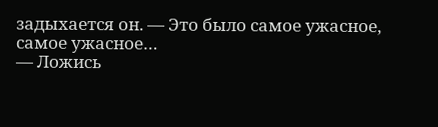задыхается он. — Это было самое ужасное, самое ужасное…
— Ложись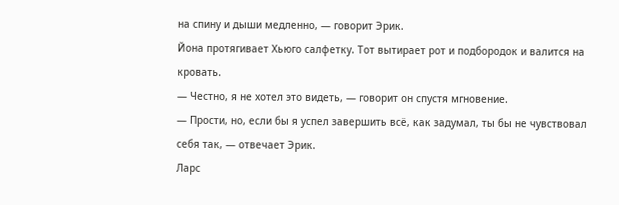на спину и дыши медленно, — говорит Эрик.
Йона протягивает Хьюго салфетку. Тот вытирает рот и подбородок и валится на кровать.
— Честно, я не хотел это видеть, — говорит он спустя мгновение.
— Прости, но, если бы я успел завершить всё, как задумал, ты бы не чувствовал себя так, — отвечает Эрик.
Ларс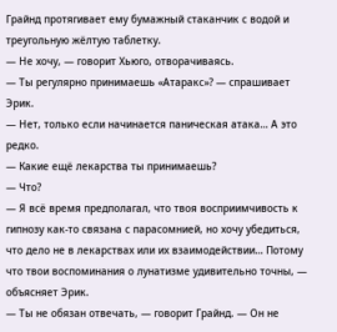Грайнд протягивает ему бумажный стаканчик с водой и треугольную жёлтую таблетку.
— Не хочу, — говорит Хьюго, отворачиваясь.
— Ты регулярно принимаешь «Атаракс»? — спрашивает Эрик.
— Нет, только если начинается паническая атака… А это редко.
— Какие ещё лекарства ты принимаешь?
— Что?
— Я всё время предполагал, что твоя восприимчивость к гипнозу как‑то связана с парасомнией, но хочу убедиться, что дело не в лекарствах или их взаимодействии… Потому что твои воспоминания о лунатизме удивительно точны, — объясняет Эрик.
— Ты не обязан отвечать, — говорит Грайнд. — Он не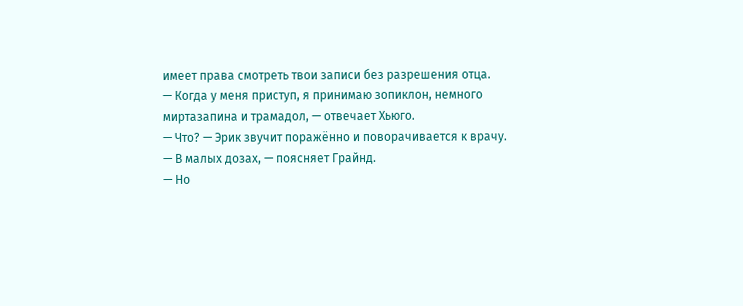имеет права смотреть твои записи без разрешения отца.
— Когда у меня приступ, я принимаю зопиклон, немного миртазапина и трамадол, — отвечает Хьюго.
— Что? — Эрик звучит поражённо и поворачивается к врачу.
— В малых дозах, — поясняет Грайнд.
— Но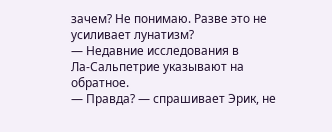зачем? Не понимаю. Разве это не усиливает лунатизм?
— Недавние исследования в Ла‑Сальпетрие указывают на обратное.
— Правда? — спрашивает Эрик, не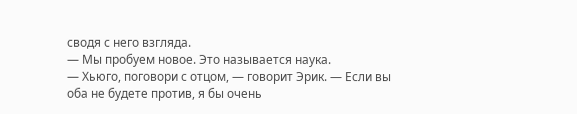сводя с него взгляда.
— Мы пробуем новое. Это называется наука.
— Хьюго, поговори с отцом, — говорит Эрик. — Если вы оба не будете против, я бы очень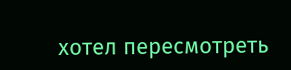хотел пересмотреть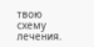твою схему лечения.